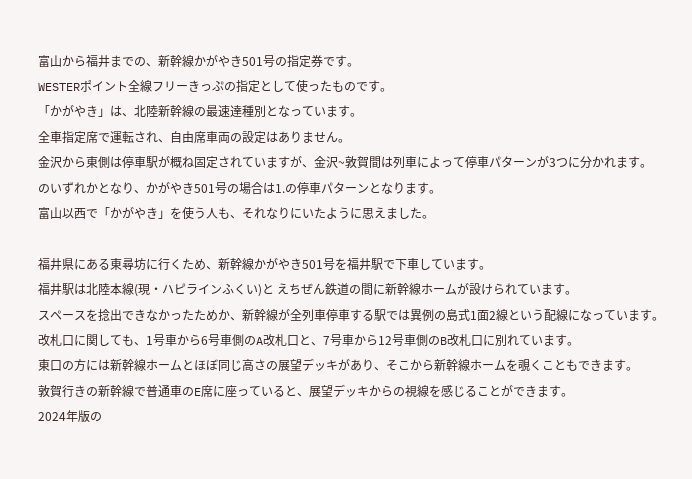富山から福井までの、新幹線かがやき501号の指定券です。
WESTERポイント全線フリーきっぷの指定として使ったものです。
「かがやき」は、北陸新幹線の最速達種別となっています。
全車指定席で運転され、自由席車両の設定はありません。
金沢から東側は停車駅が概ね固定されていますが、金沢~敦賀間は列車によって停車パターンが3つに分かれます。
のいずれかとなり、かがやき501号の場合は1.の停車パターンとなります。
富山以西で「かがやき」を使う人も、それなりにいたように思えました。

福井県にある東尋坊に行くため、新幹線かがやき501号を福井駅で下車しています。
福井駅は北陸本線(現・ハピラインふくい)と えちぜん鉄道の間に新幹線ホームが設けられています。
スペースを捻出できなかったためか、新幹線が全列車停車する駅では異例の島式1面2線という配線になっています。
改札口に関しても、1号車から6号車側のA改札口と、7号車から12号車側のB改札口に別れています。
東口の方には新幹線ホームとほぼ同じ高さの展望デッキがあり、そこから新幹線ホームを覗くこともできます。
敦賀行きの新幹線で普通車のE席に座っていると、展望デッキからの視線を感じることができます。
2024年版の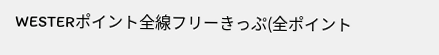WESTERポイント全線フリーきっぷ(全ポイント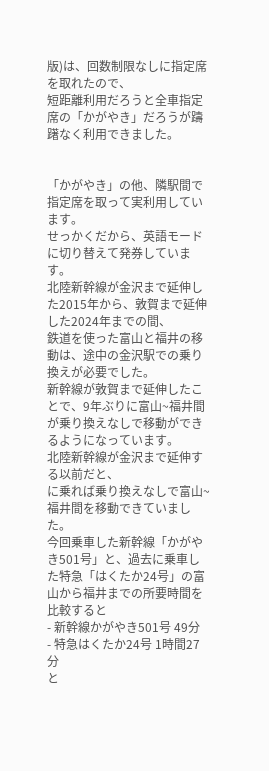版)は、回数制限なしに指定席を取れたので、
短距離利用だろうと全車指定席の「かがやき」だろうが躊躇なく利用できました。


「かがやき」の他、隣駅間で指定席を取って実利用しています。
せっかくだから、英語モードに切り替えて発券しています。
北陸新幹線が金沢まで延伸した2015年から、敦賀まで延伸した2024年までの間、
鉄道を使った富山と福井の移動は、途中の金沢駅での乗り換えが必要でした。
新幹線が敦賀まで延伸したことで、9年ぶりに富山~福井間が乗り換えなしで移動ができるようになっています。
北陸新幹線が金沢まで延伸する以前だと、
に乗れば乗り換えなしで富山~福井間を移動できていました。
今回乗車した新幹線「かがやき501号」と、過去に乗車した特急「はくたか24号」の富山から福井までの所要時間を比較すると
- 新幹線かがやき501号 49分
- 特急はくたか24号 1時間27分
と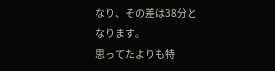なり、その差は38分となります。
思ってたよりも特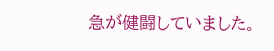急が健闘していました。